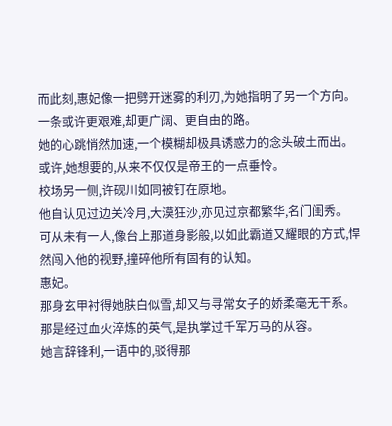而此刻,惠妃像一把劈开迷雾的利刃,为她指明了另一个方向。
一条或许更艰难,却更广阔、更自由的路。
她的心跳悄然加速,一个模糊却极具诱惑力的念头破土而出。
或许,她想要的,从来不仅仅是帝王的一点垂怜。
校场另一侧,许砚川如同被钉在原地。
他自认见过边关冷月,大漠狂沙,亦见过京都繁华,名门闺秀。
可从未有一人,像台上那道身影般,以如此霸道又耀眼的方式,悍然闯入他的视野,撞碎他所有固有的认知。
惠妃。
那身玄甲衬得她肤白似雪,却又与寻常女子的娇柔毫无干系。
那是经过血火淬炼的英气,是执掌过千军万马的从容。
她言辞锋利,一语中的,驳得那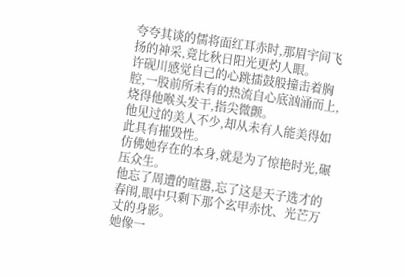夸夸其谈的儒将面红耳赤时,那眉宇间飞扬的神采,竟比秋日阳光更灼人眼。
许砚川感觉自己的心跳擂鼓般撞击着胸腔,一股前所未有的热流自心底汹涌而上,烧得他喉头发干,指尖微颤。
他见过的美人不少,却从未有人能美得如此具有摧毁性。
仿佛她存在的本身,就是为了惊艳时光,碾压众生。
他忘了周遭的喧嚣,忘了这是天子选才的春闱,眼中只剩下那个玄甲赤忱、光芒万丈的身影。
她像一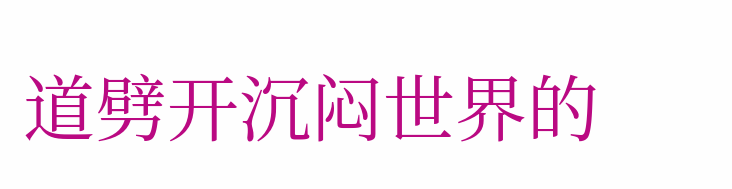道劈开沉闷世界的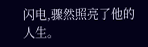闪电,骤然照亮了他的人生。